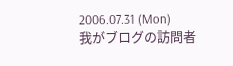2006.07.31 (Mon)
我がブログの訪問者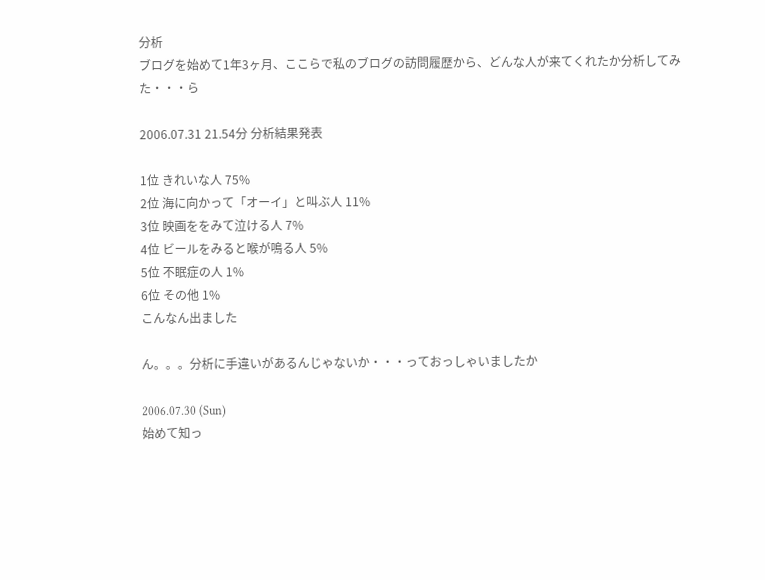分析
ブログを始めて1年3ヶ月、ここらで私のブログの訪問履歴から、どんな人が来てくれたか分析してみた・・・ら

2006.07.31 21.54分 分析結果発表

1位 きれいな人 75%
2位 海に向かって「オーイ」と叫ぶ人 11%
3位 映画ををみて泣ける人 7%
4位 ビールをみると喉が鳴る人 5%
5位 不眠症の人 1%
6位 その他 1%
こんなん出ました

ん。。。分析に手違いがあるんじゃないか・・・っておっしゃいましたか

2006.07.30 (Sun)
始めて知っ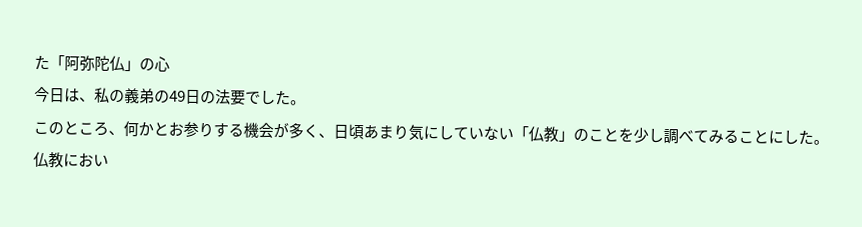た「阿弥陀仏」の心
今日は、私の義弟の49日の法要でした。
このところ、何かとお参りする機会が多く、日頃あまり気にしていない「仏教」のことを少し調べてみることにした。
仏教におい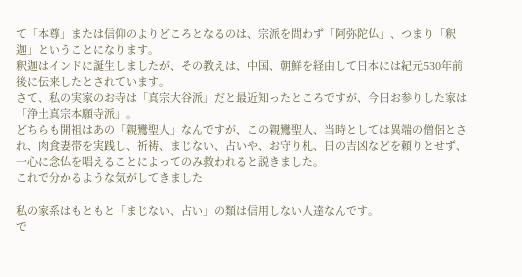て「本尊」または信仰のよりどころとなるのは、宗派を問わず「阿弥陀仏」、つまり「釈迦」ということになります。
釈迦はインドに誕生しましたが、その教えは、中国、朝鮮を経由して日本には紀元530年前後に伝来したとされています。
さて、私の実家のお寺は「真宗大谷派」だと最近知ったところですが、今日お参りした家は「浄土真宗本願寺派」。
どちらも開祖はあの「親鸞聖人」なんですが、この親鸞聖人、当時としては異端の僧侶とされ、肉食妻帯を実践し、祈祷、まじない、占いや、お守り札、日の吉凶などを頼りとせず、一心に念仏を唱えることによってのみ救われると説きました。
これで分かるような気がしてきました

私の家系はもともと「まじない、占い」の類は信用しない人達なんです。
で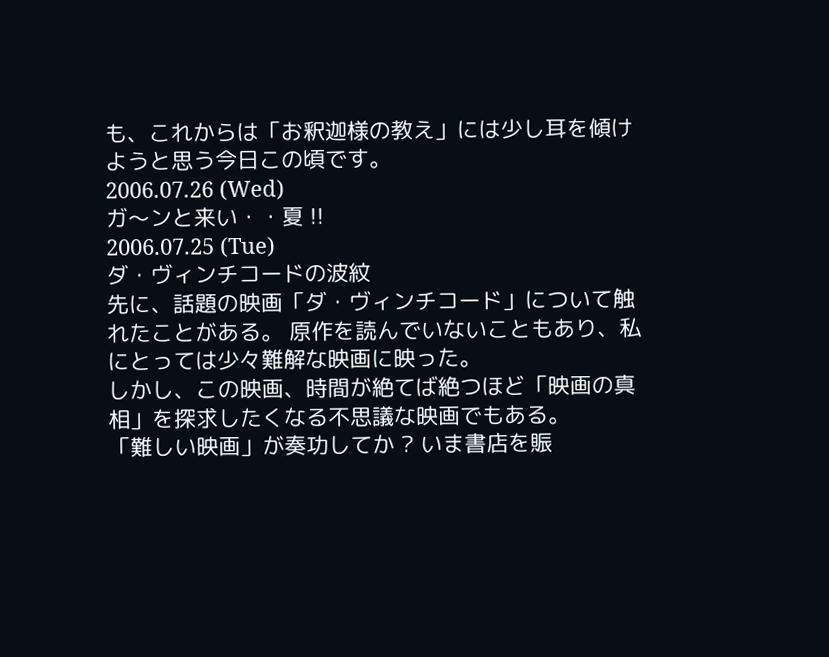も、これからは「お釈迦様の教え」には少し耳を傾けようと思う今日この頃です。
2006.07.26 (Wed)
ガ〜ンと来い・・夏 !!
2006.07.25 (Tue)
ダ・ヴィンチコードの波紋
先に、話題の映画「ダ・ヴィンチコード」について触れたことがある。 原作を読んでいないこともあり、私にとっては少々難解な映画に映った。
しかし、この映画、時間が絶てば絶つほど「映画の真相」を探求したくなる不思議な映画でもある。
「難しい映画」が奏功してか ? いま書店を賑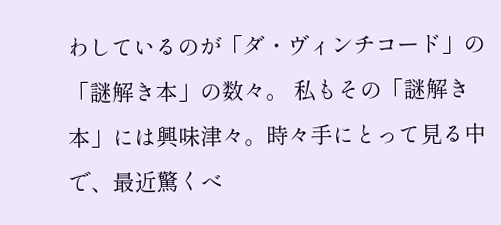わしているのが「ダ・ヴィンチコード」の「謎解き本」の数々。 私もその「謎解き本」には興味津々。時々手にとって見る中で、最近驚くべ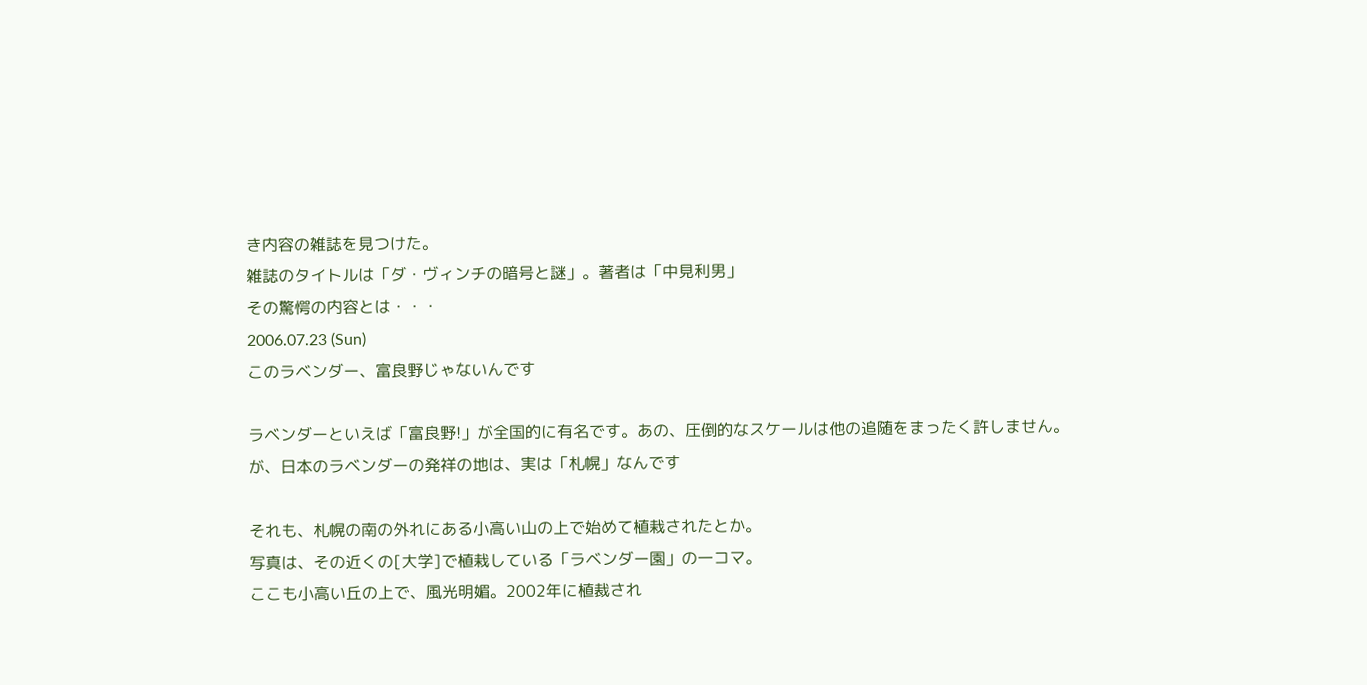き内容の雑誌を見つけた。
雑誌のタイトルは「ダ・ヴィンチの暗号と謎」。著者は「中見利男」
その驚愕の内容とは・・・
2006.07.23 (Sun)
このラベンダー、富良野じゃないんです

ラベンダーといえば「富良野!」が全国的に有名です。あの、圧倒的なスケールは他の追随をまったく許しません。
が、日本のラベンダーの発祥の地は、実は「札幌」なんです

それも、札幌の南の外れにある小高い山の上で始めて植栽されたとか。
写真は、その近くの[大学]で植栽している「ラベンダー園」の一コマ。
ここも小高い丘の上で、風光明媚。2002年に植裁され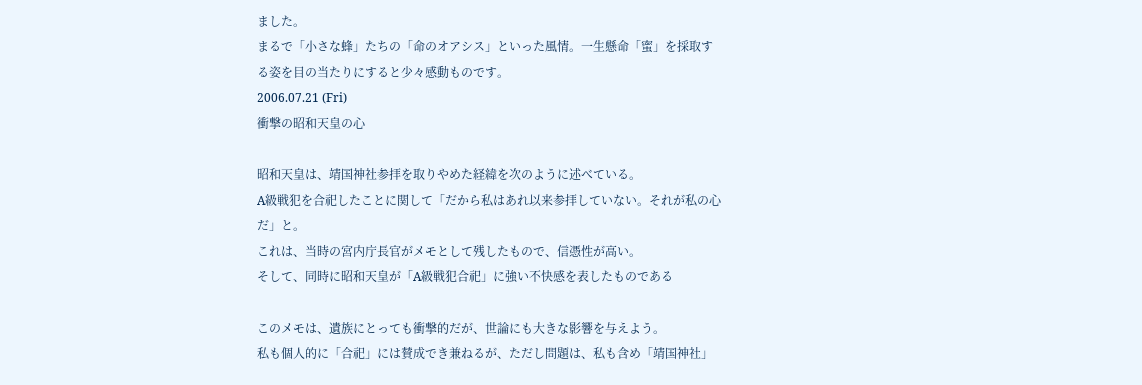ました。
まるで「小さな蜂」たちの「命のオアシス」といった風情。一生懸命「蜜」を採取する姿を目の当たりにすると少々感動ものです。
2006.07.21 (Fri)
衝撃の昭和天皇の心

昭和天皇は、靖国神社参拝を取りやめた経緯を次のように述べている。
A級戦犯を合祀したことに関して「だから私はあれ以来参拝していない。それが私の心だ」と。
これは、当時の宮内庁長官がメモとして残したもので、信憑性が高い。
そして、同時に昭和天皇が「A級戦犯合祀」に強い不快感を表したものである

このメモは、遺族にとっても衝撃的だが、世論にも大きな影響を与えよう。
私も個人的に「合祀」には賛成でき兼ねるが、ただし問題は、私も含め「靖国神社」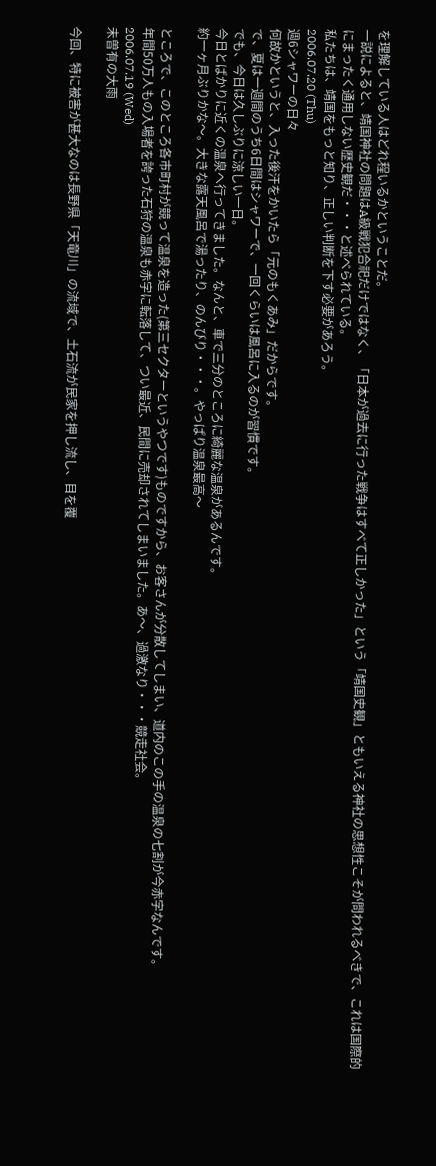を理解している人はどれ程いるかということだ。
一説によると、靖国神社の問題はA級戦犯合祀だけではなく、「日本が過去に行った戦争はすべて正しかった」という「靖国史観」ともいえる神社の思想性こそが問われるべきで、これは国際的にまったく通用しない歴史観だ・・・と述べられている。
私たちは、靖国をもっと知り、正しい判断を下す必要があろう。
2006.07.20 (Thu)
週6シャワーの日々
何故かというと、入った後汗をかいたら「元のもくあみ」だからです。
で、夏は一週間のうち6日間はシャワーで、一回くらいは風呂に入るのが習慣です。
でも、今日は久しぶりに涼しい一日。
今日とばかりに近くの温泉へ行ってきました。なんと、車で三分のところに綺麗な温泉があるんです。
約一ヶ月ぶりかな〜。大きな露天風呂で湯ったり、のんびり・・・。やっぱり温泉最高〜

ところで、このところ各市町村が競って温泉を造った(第三セクターというやつです)ものですから、お客さんが分散してしまい、道内のこの手の温泉の七割が今赤字なんです。
年間50万人もの入場者を誇った石狩の温泉も赤字に転落して、つい最近、民間に売却されてしまいました。あ〜、過激なり・・・競走社会。
2006.07.19 (Wed)
未曽有の大雨

今回、特に被害が甚大なのは長野県「天竜川」の流域で、土石流が民家を押し流し、目を覆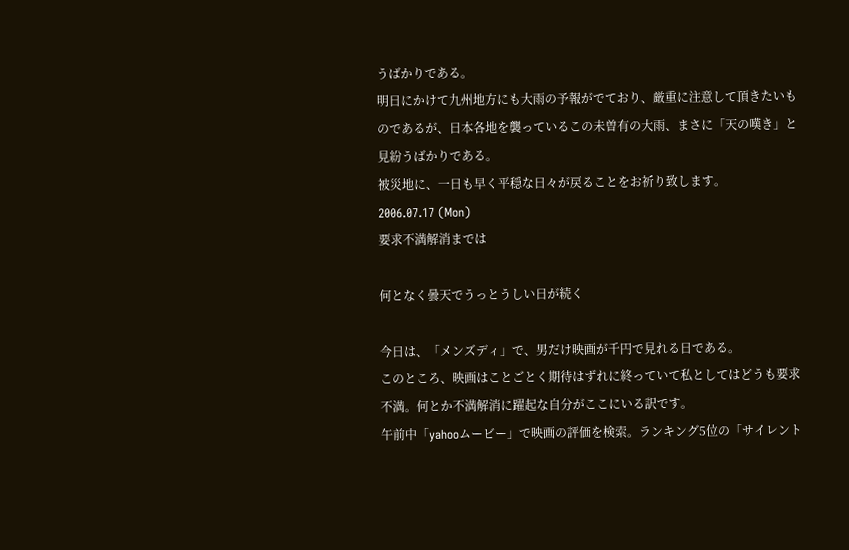うばかりである。
明日にかけて九州地方にも大雨の予報がでており、厳重に注意して頂きたいものであるが、日本各地を襲っているこの未曽有の大雨、まさに「天の嘆き」と見紛うばかりである。
被災地に、一日も早く平穏な日々が戻ることをお祈り致します。
2006.07.17 (Mon)
要求不満解消までは

何となく曇天でうっとうしい日が続く

今日は、「メンズディ」で、男だけ映画が千円で見れる日である。
このところ、映画はことごとく期待はずれに終っていて私としてはどうも要求不満。何とか不満解消に躍起な自分がここにいる訳です。
午前中「yahooムービー」で映画の評価を検索。ランキング5位の「サイレント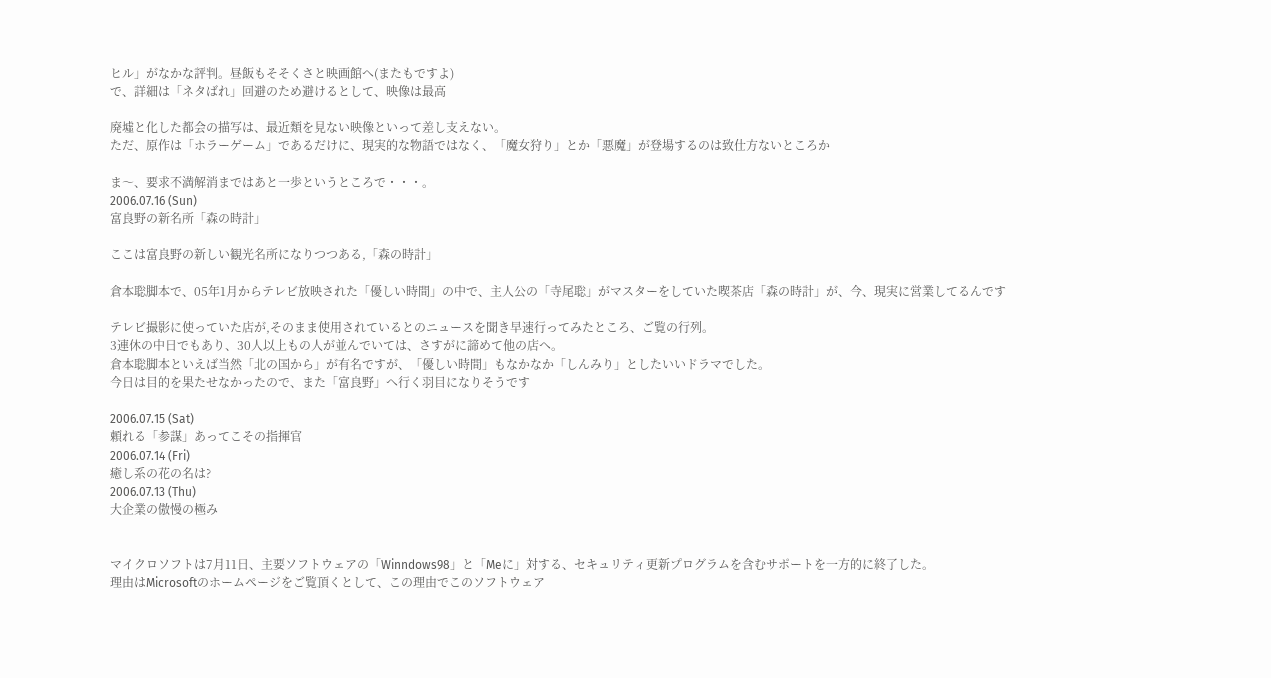ヒル」がなかな評判。昼飯もそそくさと映画館へ(またもですよ)
で、詳細は「ネタばれ」回避のため避けるとして、映像は最高

廃墟と化した都会の描写は、最近類を見ない映像といって差し支えない。
ただ、原作は「ホラーゲーム」であるだけに、現実的な物語ではなく、「魔女狩り」とか「悪魔」が登場するのは致仕方ないところか

ま〜、要求不満解消まではあと一歩というところで・・・。
2006.07.16 (Sun)
富良野の新名所「森の時計」

ここは富良野の新しい観光名所になりつつある,「森の時計」

倉本聡脚本で、05年1月からテレビ放映された「優しい時間」の中で、主人公の「寺尾聡」がマスターをしていた喫茶店「森の時計」が、今、現実に営業してるんです

テレビ撮影に使っていた店が,そのまま使用されているとのニュースを聞き早速行ってみたところ、ご覧の行列。
3連休の中日でもあり、30人以上もの人が並んでいては、さすがに諦めて他の店へ。
倉本聡脚本といえば当然「北の国から」が有名ですが、「優しい時間」もなかなか「しんみり」としたいいドラマでした。
今日は目的を果たせなかったので、また「富良野」へ行く羽目になりそうです

2006.07.15 (Sat)
頼れる「参謀」あってこその指揮官
2006.07.14 (Fri)
癒し系の花の名は?
2006.07.13 (Thu)
大企業の傲慢の極み


マイクロソフトは7月11日、主要ソフトウェアの「Winndows98」と「Meに」対する、セキュリティ更新プログラムを含むサポートを一方的に終了した。
理由はMicrosoftのホームページをご覧頂くとして、この理由でこのソフトウェア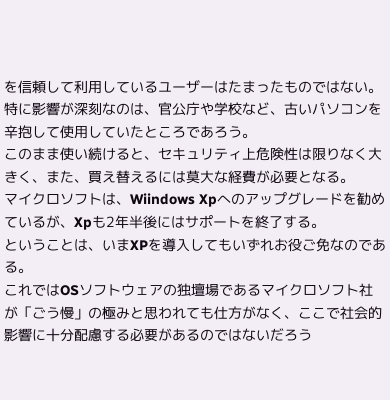を信頼して利用しているユーザーはたまったものではない。
特に影響が深刻なのは、官公庁や学校など、古いパソコンを辛抱して使用していたところであろう。
このまま使い続けると、セキュリティ上危険性は限りなく大きく、また、買え替えるには莫大な経費が必要となる。
マイクロソフトは、Wiindows Xpへのアップグレードを勧めているが、Xpも2年半後にはサポートを終了する。
ということは、いまXPを導入してもいずれお役ご免なのである。
これではOSソフトウェアの独壇場であるマイクロソフト社が「ごう慢」の極みと思われても仕方がなく、ここで社会的影響に十分配慮する必要があるのではないだろう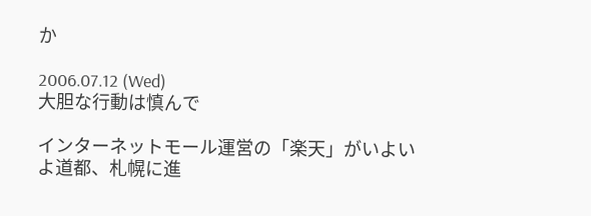か

2006.07.12 (Wed)
大胆な行動は慎んで

インターネットモール運営の「楽天」がいよいよ道都、札幌に進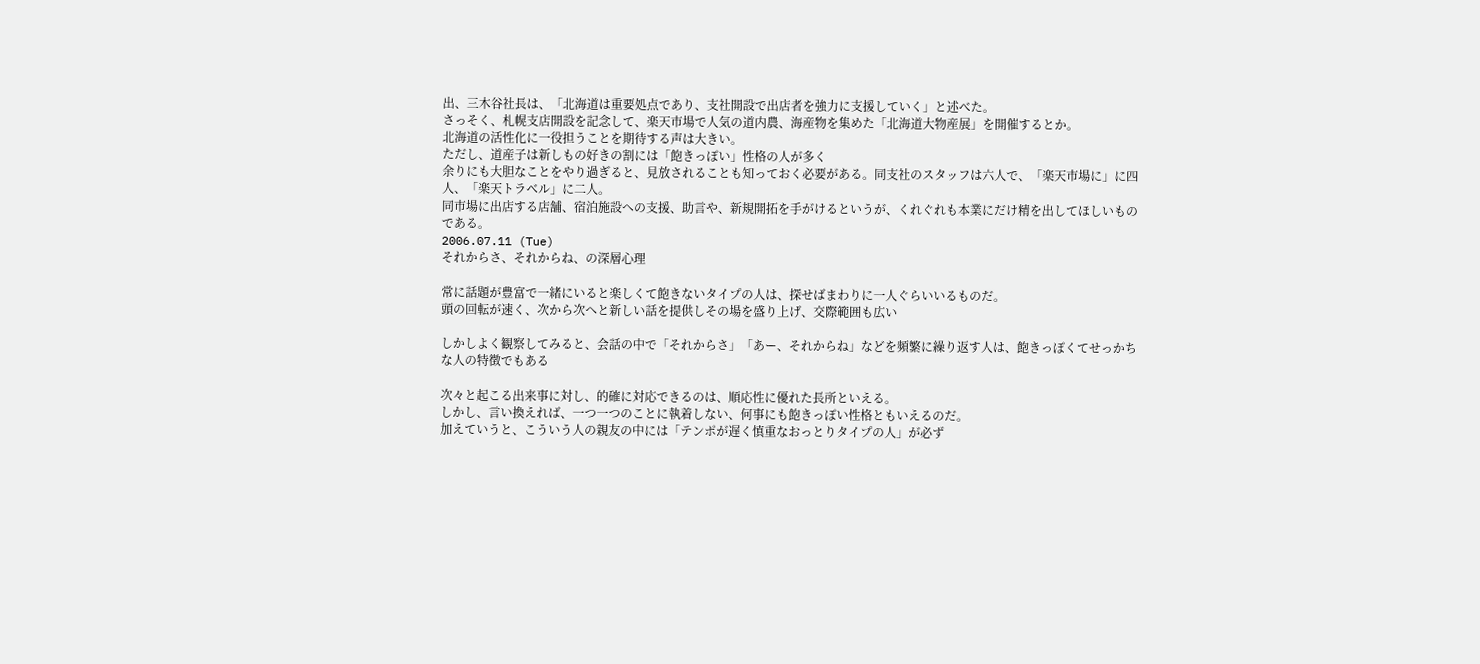出、三木谷社長は、「北海道は重要処点であり、支社開設で出店者を強力に支援していく」と述べた。
さっそく、札幌支店開設を記念して、楽天市場で人気の道内農、海産物を集めた「北海道大物産展」を開催するとか。
北海道の活性化に一役担うことを期待する声は大きい。
ただし、道産子は新しもの好きの割には「飽きっぽい」性格の人が多く
余りにも大胆なことをやり過ぎると、見放されることも知っておく必要がある。同支社のスタッフは六人で、「楽天市場に」に四人、「楽天トラベル」に二人。
同市場に出店する店舗、宿泊施設への支援、助言や、新規開拓を手がけるというが、くれぐれも本業にだけ精を出してほしいものである。
2006.07.11 (Tue)
それからさ、それからね、の深層心理

常に話題が豊富で一緒にいると楽しくて飽きないタイプの人は、探せばまわりに一人ぐらいいるものだ。
頭の回転が速く、次から次へと新しい話を提供しその場を盛り上げ、交際範囲も広い

しかしよく観察してみると、会話の中で「それからさ」「あー、それからね」などを頻繁に繰り返す人は、飽きっぽくてせっかちな人の特徴でもある

次々と起こる出来事に対し、的確に対応できるのは、順応性に優れた長所といえる。
しかし、言い換えれば、一つ一つのことに執着しない、何事にも飽きっぽい性格ともいえるのだ。
加えていうと、こういう人の親友の中には「テンポが遅く慎重なおっとりタイプの人」が必ず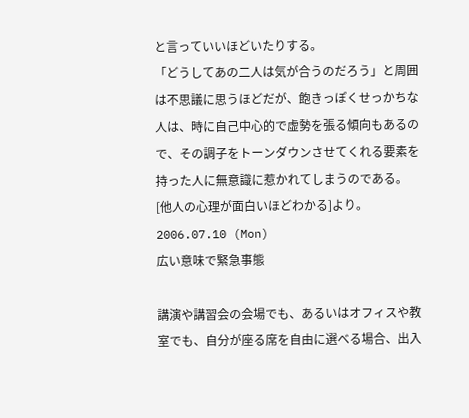と言っていいほどいたりする。
「どうしてあの二人は気が合うのだろう」と周囲は不思議に思うほどだが、飽きっぽくせっかちな人は、時に自己中心的で虚勢を張る傾向もあるので、その調子をトーンダウンさせてくれる要素を持った人に無意識に惹かれてしまうのである。
[他人の心理が面白いほどわかる]より。
2006.07.10 (Mon)
広い意味で緊急事態

講演や講習会の会場でも、あるいはオフィスや教室でも、自分が座る席を自由に選べる場合、出入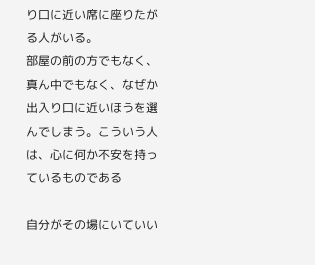り口に近い席に座りたがる人がいる。
部屋の前の方でもなく、真ん中でもなく、なぜか出入り口に近いほうを選んでしまう。こういう人は、心に何か不安を持っているものである

自分がその場にいていい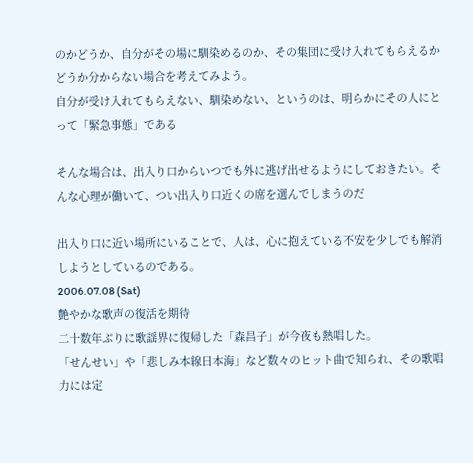のかどうか、自分がその場に馴染めるのか、その集団に受け入れてもらえるかどうか分からない場合を考えてみよう。
自分が受け入れてもらえない、馴染めない、というのは、明らかにその人にとって「緊急事態」である

そんな場合は、出入り口からいつでも外に逃げ出せるようにしておきたい。そんな心理が働いて、つい出入り口近くの席を選んでしまうのだ

出入り口に近い場所にいることで、人は、心に抱えている不安を少しでも解消しようとしているのである。
2006.07.08 (Sat)
艶やかな歌声の復活を期待
二十数年ぶりに歌謡界に復帰した「森昌子」が今夜も熱唱した。
「せんせい」や「悲しみ本線日本海」など数々のヒット曲で知られ、その歌唱力には定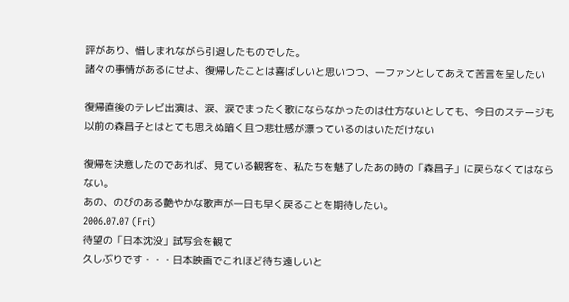評があり、惜しまれながら引退したものでした。
諸々の事情があるにせよ、復帰したことは喜ばしいと思いつつ、一ファンとしてあえて苦言を呈したい

復帰直後のテレビ出演は、涙、涙でまったく歌にならなかったのは仕方ないとしても、今日のステージも以前の森昌子とはとても思えぬ暗く且つ悲壮感が漂っているのはいただけない

復帰を決意したのであれば、見ている観客を、私たちを魅了したあの時の「森昌子」に戻らなくてはならない。
あの、のびのある艶やかな歌声が一日も早く戻ることを期待したい。
2006.07.07 (Fri)
待望の「日本沈没」試写会を観て
久しぶりです・・・日本映画でこれほど待ち遠しいと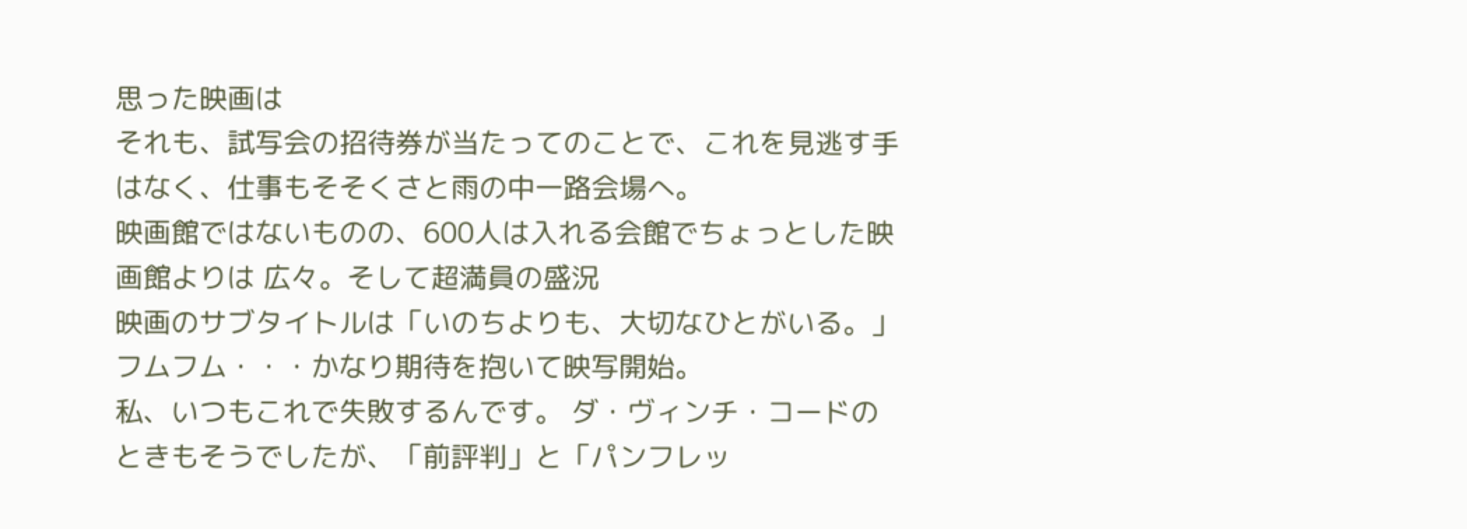思った映画は
それも、試写会の招待券が当たってのことで、これを見逃す手はなく、仕事もそそくさと雨の中一路会場へ。
映画館ではないものの、600人は入れる会館でちょっとした映画館よりは 広々。そして超満員の盛況
映画のサブタイトルは「いのちよりも、大切なひとがいる。」 フムフム・・・かなり期待を抱いて映写開始。
私、いつもこれで失敗するんです。 ダ・ヴィンチ・コードのときもそうでしたが、「前評判」と「パンフレッ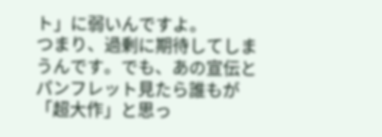ト」に弱いんですよ。
つまり、過剰に期待してしまうんです。でも、あの宣伝とパンフレット見たら誰もが「超大作」と思っ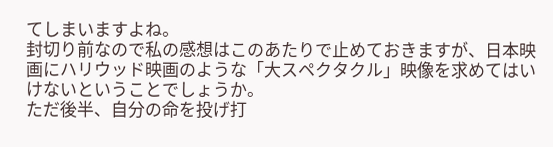てしまいますよね。
封切り前なので私の感想はこのあたりで止めておきますが、日本映画にハリウッド映画のような「大スペクタクル」映像を求めてはいけないということでしょうか。
ただ後半、自分の命を投げ打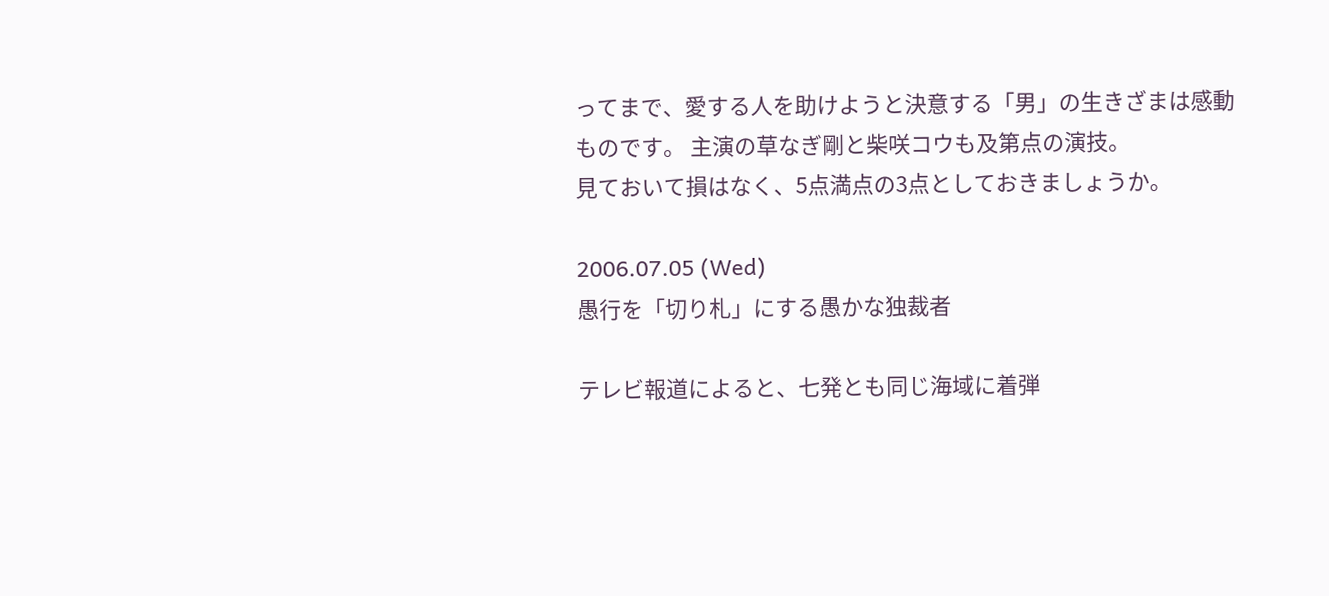ってまで、愛する人を助けようと決意する「男」の生きざまは感動ものです。 主演の草なぎ剛と柴咲コウも及第点の演技。
見ておいて損はなく、5点満点の3点としておきましょうか。

2006.07.05 (Wed)
愚行を「切り札」にする愚かな独裁者

テレビ報道によると、七発とも同じ海域に着弾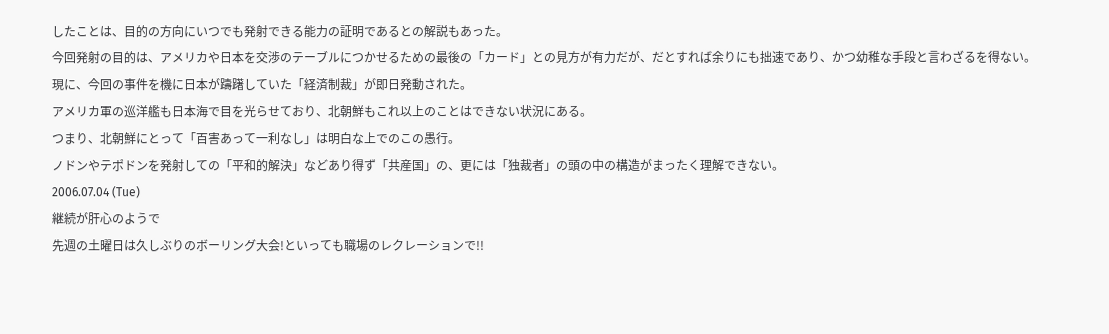したことは、目的の方向にいつでも発射できる能力の証明であるとの解説もあった。
今回発射の目的は、アメリカや日本を交渉のテーブルにつかせるための最後の「カード」との見方が有力だが、だとすれば余りにも拙速であり、かつ幼稚な手段と言わざるを得ない。
現に、今回の事件を機に日本が躊躇していた「経済制裁」が即日発動された。
アメリカ軍の巡洋艦も日本海で目を光らせており、北朝鮮もこれ以上のことはできない状況にある。
つまり、北朝鮮にとって「百害あって一利なし」は明白な上でのこの愚行。
ノドンやテポドンを発射しての「平和的解決」などあり得ず「共産国」の、更には「独裁者」の頭の中の構造がまったく理解できない。
2006.07.04 (Tue)
継続が肝心のようで
先週の土曜日は久しぶりのボーリング大会!といっても職場のレクレーションで!!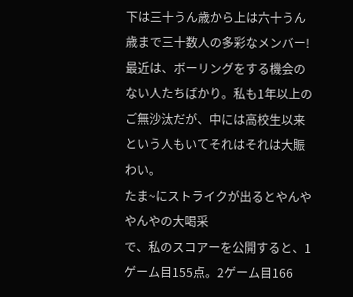下は三十うん歳から上は六十うん歳まで三十数人の多彩なメンバー!
最近は、ボーリングをする機会のない人たちばかり。私も1年以上のご無沙汰だが、中には高校生以来という人もいてそれはそれは大賑わい。
たま~にストライクが出るとやんややんやの大喝采
で、私のスコアーを公開すると、1ゲーム目155点。2ゲーム目166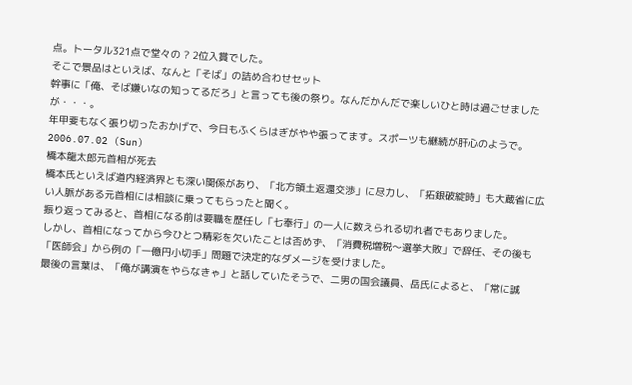点。トータル321点で堂々の ? 2位入賞でした。
そこで景品はといえば、なんと「そば」の詰め合わせセット
幹事に「俺、そば嫌いなの知ってるだろ」と言っても後の祭り。なんだかんだで楽しいひと時は過ごせましたが・・・。
年甲斐もなく張り切ったおかげで、今日もふくらはぎがやや張ってます。スポーツも継続が肝心のようで。
2006.07.02 (Sun)
橋本龍太郎元首相が死去
橋本氏といえば道内経済界とも深い関係があり、「北方領土返還交渉」に尽力し、「拓銀破綻時」も大蔵省に広い人脈がある元首相には相談に乗ってもらったと聞く。
振り返ってみると、首相になる前は要職を歴任し「七奉行」の一人に数えられる切れ者でもありました。
しかし、首相になってから今ひとつ精彩を欠いたことは否めず、「消費税増税〜選挙大敗」で辞任、その後も「医師会」から例の「一億円小切手」問題で決定的なダメージを受けました。
最後の言葉は、「俺が講演をやらなきゃ」と話していたそうで、二男の国会議員、岳氏によると、「常に誠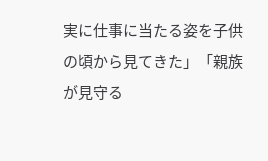実に仕事に当たる姿を子供の頃から見てきた」「親族が見守る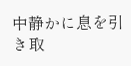中静かに息を引き取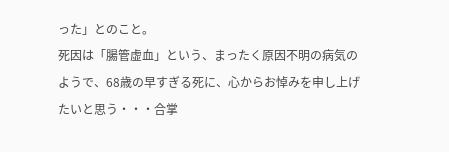った」とのこと。
死因は「腸管虚血」という、まったく原因不明の病気のようで、68歳の早すぎる死に、心からお悼みを申し上げたいと思う・・・合掌